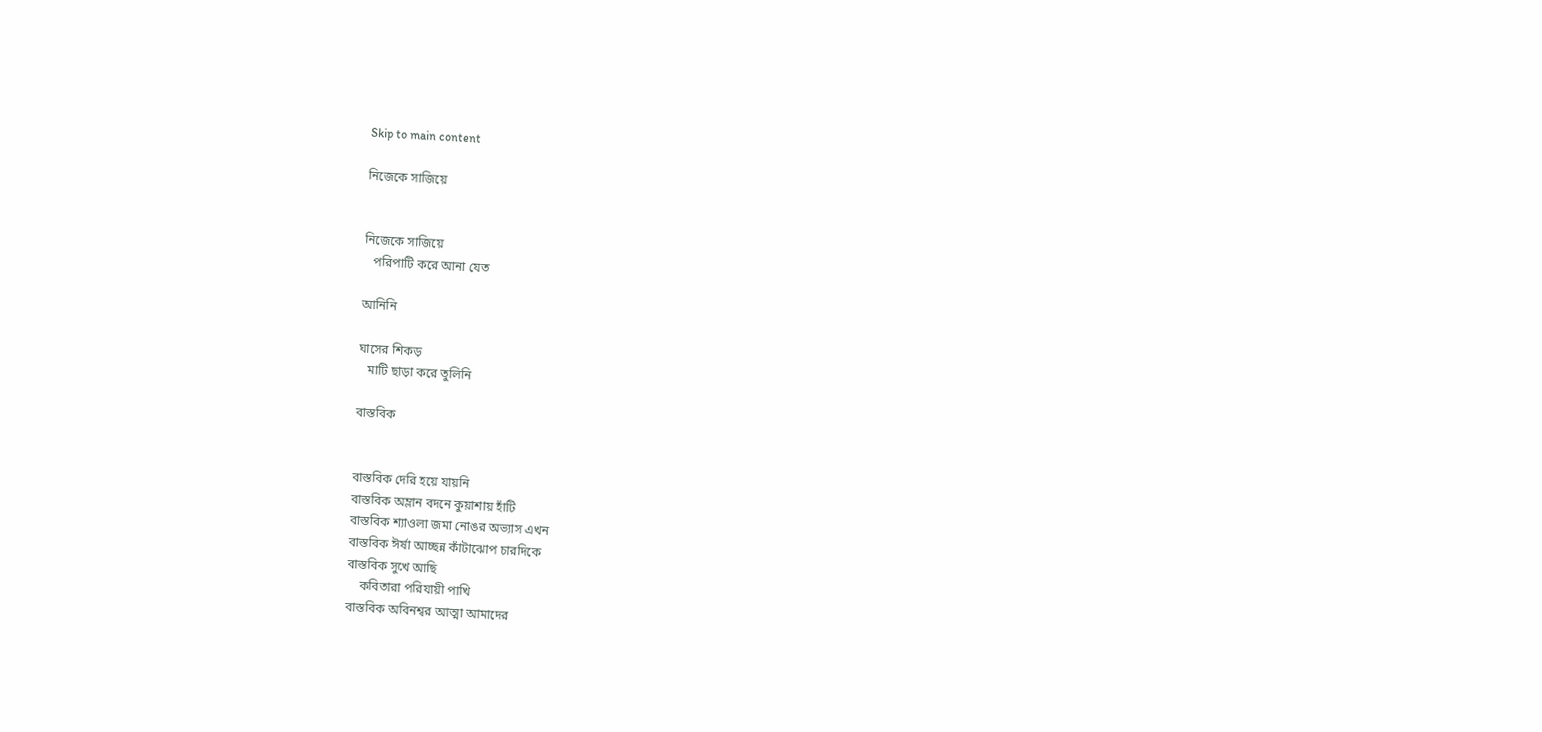Skip to main content

নিজেকে সাজিয়ে


নিজেকে সাজিয়ে
   পরিপাটি করে আনা যেত

আনিনি

ঘাসের শিকড়
   মাটি ছাড়া করে তুলিনি

বাস্তবিক


বাস্তবিক দেরি হয়ে যায়নি
বাস্তবিক অম্লান বদনে কুয়াশায় হাঁটি
বাস্তবিক শ্যাওলা জমা নোঙর অভ্যাস এখন
বাস্তবিক ঈর্ষা আচ্ছন্ন কাঁটাঝোপ চারদিকে
বাস্তবিক সুখে আছি
    কবিতারা পরিযায়ী পাখি
বাস্তবিক অবিনশ্বর আত্মা আমাদের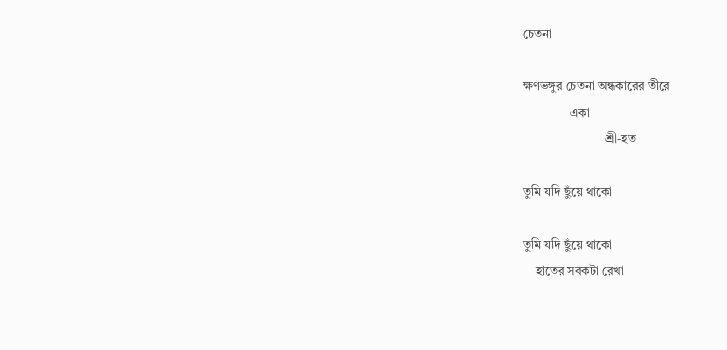চেতনা

ক্ষণভঙ্গুর চেতনা অন্ধকারের তীরে
               একা
                          শ্রী-হত

তুমি যদি ছুঁয়ে থাকো

তুমি যদি ছুঁয়ে থাকো
    হাতের সবকটা রেখা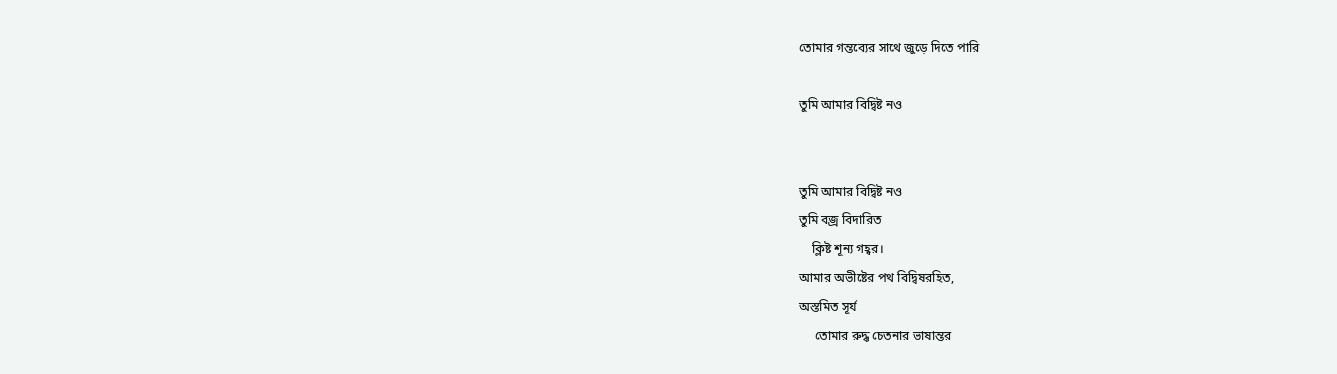তোমার গন্তব্যের সাথে জুড়ে দিতে পারি

তুমি আমার বিদ্বিষ্ট নও


তুমি আমার বিদ্বিষ্ট নও
তুমি বজ্র বিদারিত
    ক্লিষ্ট শূন্য গহ্বর।
আমার অভীষ্টের পথ বিদ্বিষরহিত,
অস্তমিত সূর্য
     তোমার রুদ্ধ চেতনার ভাষান্তর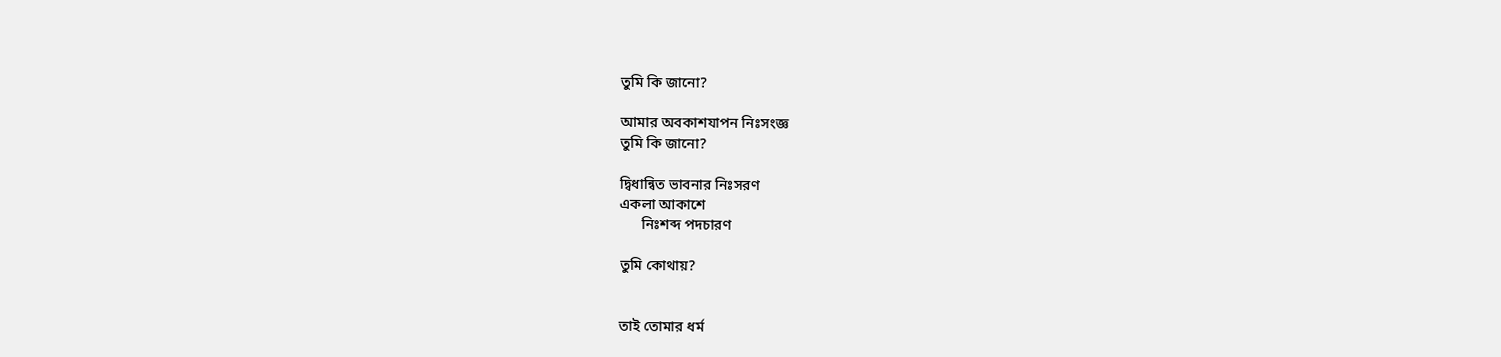তুমি কি জানো?

আমার অবকাশযাপন নিঃসংজ্ঞ
তুমি কি জানো?

দ্বিধান্বিত ভাবনার নিঃসরণ
একলা আকাশে
      নিঃশব্দ পদচারণ

তুমি কোথায়?


তাই তোমার ধর্ম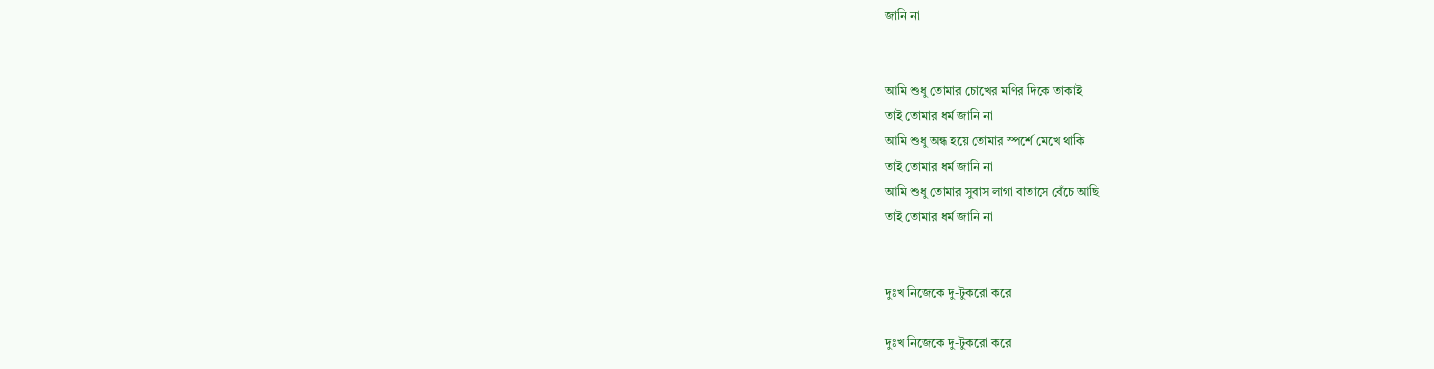জানি না


আমি শুধু তোমার চোখের মণির দিকে তাকাই
তাই তোমার ধর্ম জানি না
আমি শুধু অন্ধ হয়ে তোমার স্পর্শে মেখে থাকি
তাই তোমার ধর্ম জানি না
আমি শুধু তোমার সুবাস লাগা বাতাসে বেঁচে আছি
তাই তোমার ধর্ম জানি না


দুঃখ নিজেকে দু-টুকরো করে

দুঃখ নিজেকে দু-টুকরো করে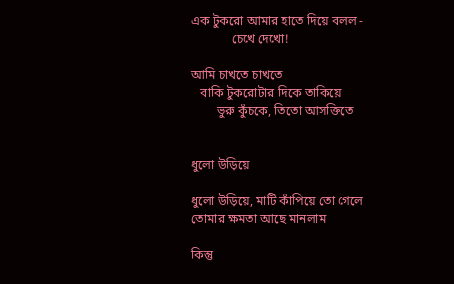এক টুকরো আমার হাতে দিয়ে বলল -
             চেখে দেখো!

আমি চাখতে চাখতে
   বাকি টুকরোটার দিকে তাকিয়ে
        ভুরু কুঁচকে, তিতো আসক্তিতে


ধুলো উড়িয়ে

ধুলো উড়িয়ে, মাটি কাঁপিয়ে তো গেলে
তোমার ক্ষমতা আছে মানলাম

কিন্তু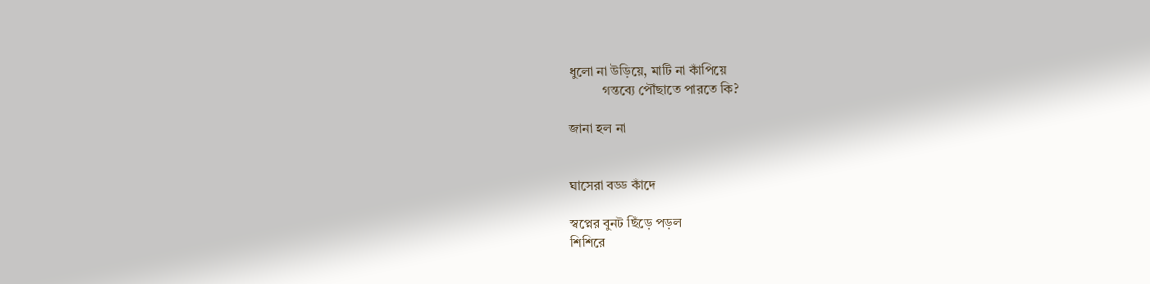ধুলো না উড়িয়ে, মাটি না কাঁপিয়ে
          গন্তব্যে পৌঁছাতে পারতে কি?

জানা হল না


ঘাসেরা বড্ড কাঁদে

স্বপ্নের বুনট ছিঁড়ে পড়ল
শিশিরে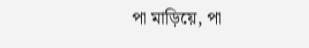পা মাড়িয়ে, পা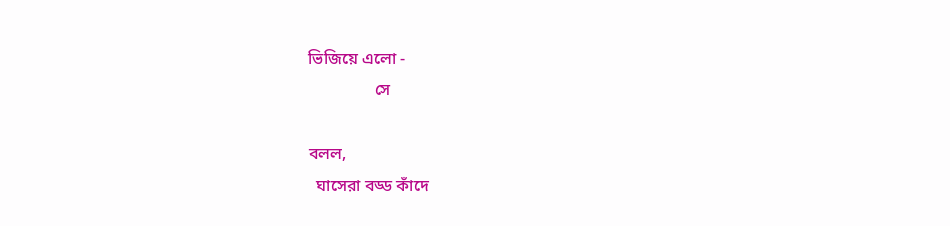ভিজিয়ে এলো -
                সে

বলল,
  ঘাসেরা বড্ড কাঁদে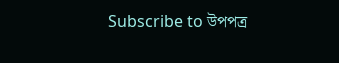Subscribe to উপপত্র